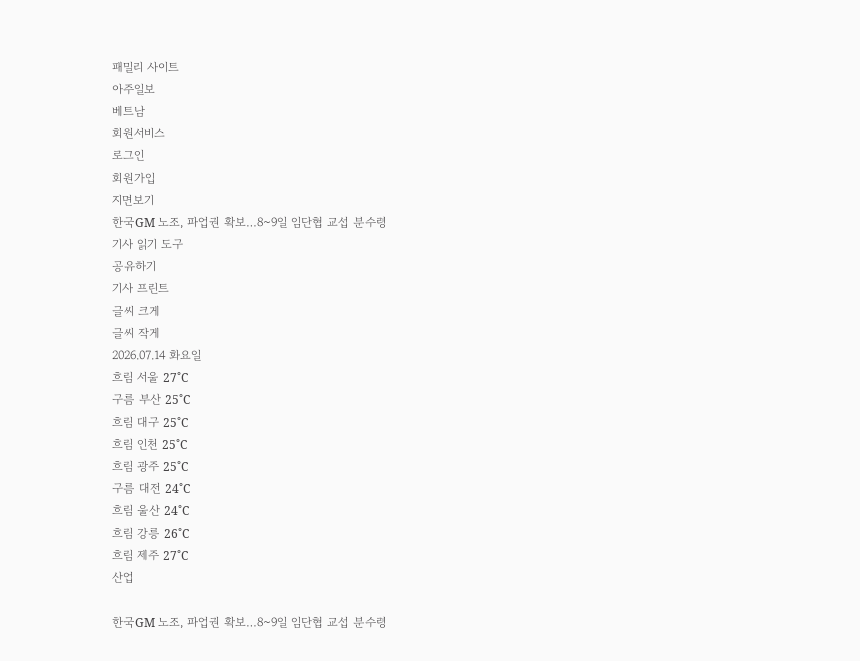패밀리 사이트
아주일보
베트남
회원서비스
로그인
회원가입
지면보기
한국GM 노조, 파업권 확보…8~9일 임단협 교섭 분수령
기사 읽기 도구
공유하기
기사 프린트
글씨 크게
글씨 작게
2026.07.14 화요일
흐림 서울 27˚C
구름 부산 25˚C
흐림 대구 25˚C
흐림 인천 25˚C
흐림 광주 25˚C
구름 대전 24˚C
흐림 울산 24˚C
흐림 강릉 26˚C
흐림 제주 27˚C
산업

한국GM 노조, 파업권 확보…8~9일 임단협 교섭 분수령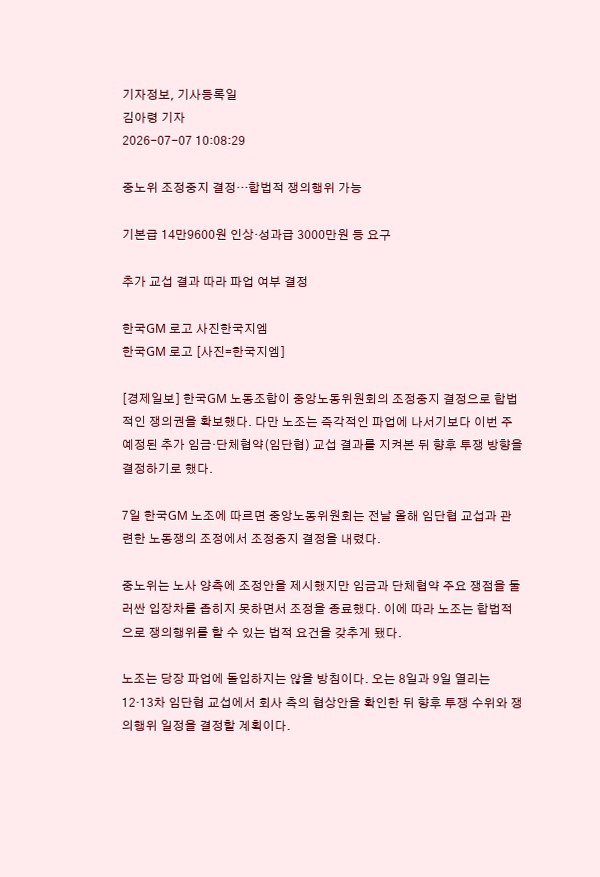기자정보, 기사등록일
김아령 기자
2026-07-07 10:08:29

중노위 조정중지 결정…합법적 쟁의행위 가능

기본급 14만9600원 인상·성과급 3000만원 등 요구

추가 교섭 결과 따라 파업 여부 결정

한국GM 로고 사진한국지엠
한국GM 로고 [사진=한국지엠]

[경제일보] 한국GM 노동조합이 중앙노동위원회의 조정중지 결정으로 합법적인 쟁의권을 확보했다. 다만 노조는 즉각적인 파업에 나서기보다 이번 주 예정된 추가 임금·단체협약(임단협) 교섭 결과를 지켜본 뒤 향후 투쟁 방향을 결정하기로 했다.

7일 한국GM 노조에 따르면 중앙노동위원회는 전날 올해 임단협 교섭과 관련한 노동쟁의 조정에서 조정중지 결정을 내렸다.

중노위는 노사 양측에 조정안을 제시했지만 임금과 단체협약 주요 쟁점을 둘러싼 입장차를 좁히지 못하면서 조정을 종료했다. 이에 따라 노조는 합법적으로 쟁의행위를 할 수 있는 법적 요건을 갖추게 됐다.

노조는 당장 파업에 돌입하지는 않을 방침이다. 오는 8일과 9일 열리는 12·13차 임단협 교섭에서 회사 측의 협상안을 확인한 뒤 향후 투쟁 수위와 쟁의행위 일정을 결정할 계획이다.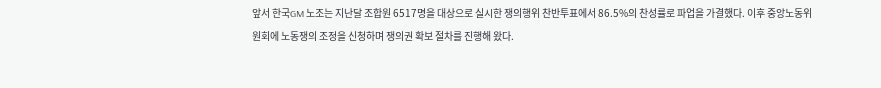앞서 한국GM 노조는 지난달 조합원 6517명을 대상으로 실시한 쟁의행위 찬반투표에서 86.5%의 찬성률로 파업을 가결했다. 이후 중앙노동위원회에 노동쟁의 조정을 신청하며 쟁의권 확보 절차를 진행해 왔다.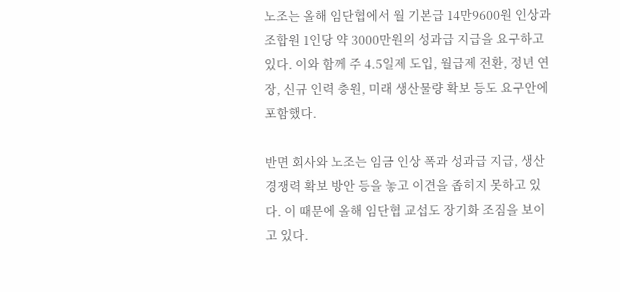노조는 올해 임단협에서 월 기본급 14만9600원 인상과 조합원 1인당 약 3000만원의 성과급 지급을 요구하고 있다. 이와 함께 주 4.5일제 도입, 월급제 전환, 정년 연장, 신규 인력 충원, 미래 생산물량 확보 등도 요구안에 포함했다.

반면 회사와 노조는 임금 인상 폭과 성과급 지급, 생산 경쟁력 확보 방안 등을 놓고 이견을 좁히지 못하고 있다. 이 때문에 올해 임단협 교섭도 장기화 조짐을 보이고 있다.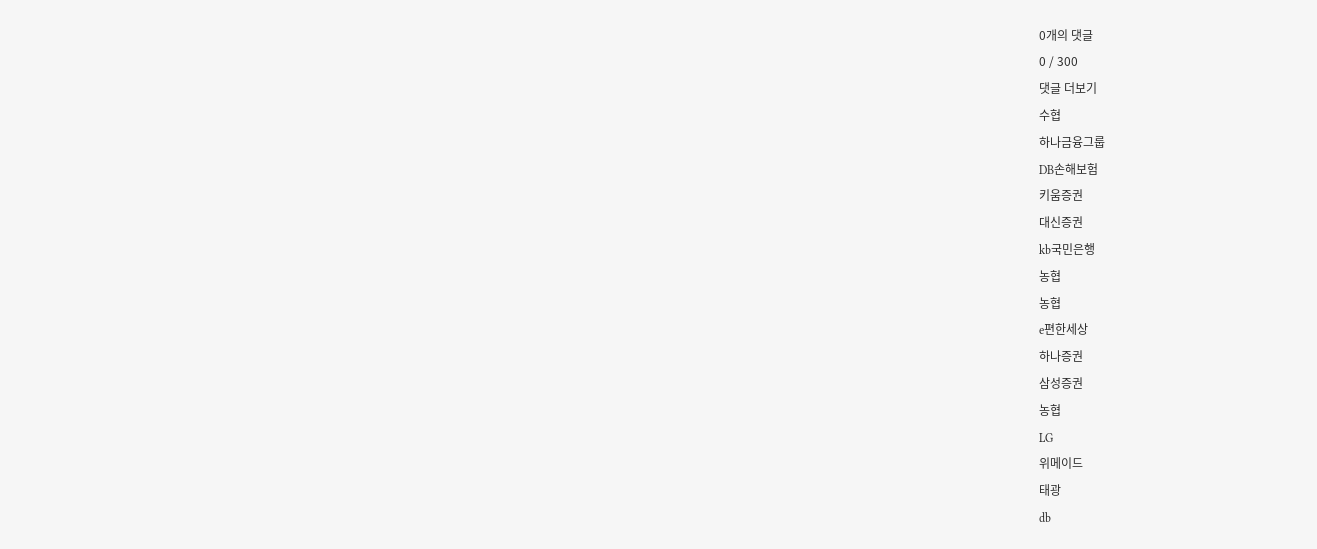0개의 댓글
0 / 300
댓글 더보기
수협
하나금융그룹
DB손해보험
키움증권
대신증권
kb국민은행
농협
농협
e편한세상
하나증권
삼성증권
농협
LG
위메이드
태광
db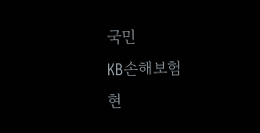국민
KB손해보험
현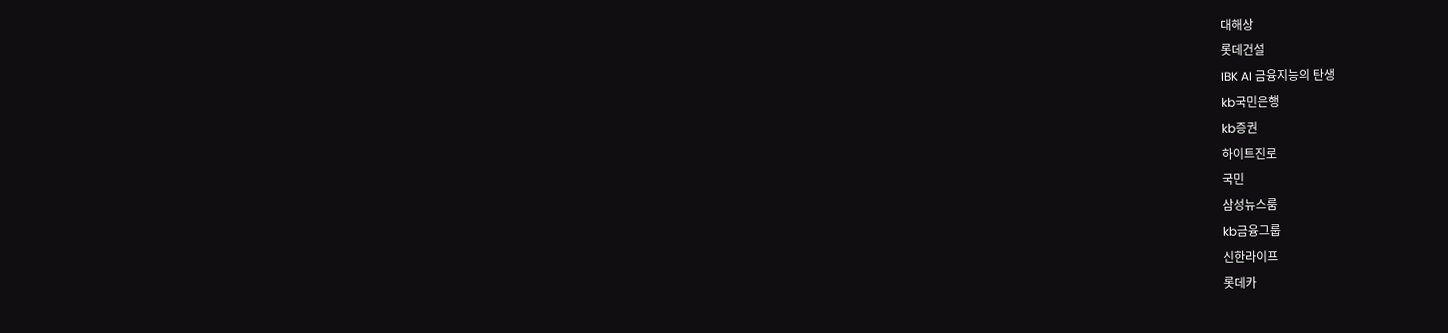대해상
롯데건설
IBK AI 금융지능의 탄생
kb국민은행
kb증권
하이트진로
국민
삼성뉴스룸
kb금융그룹
신한라이프
롯데카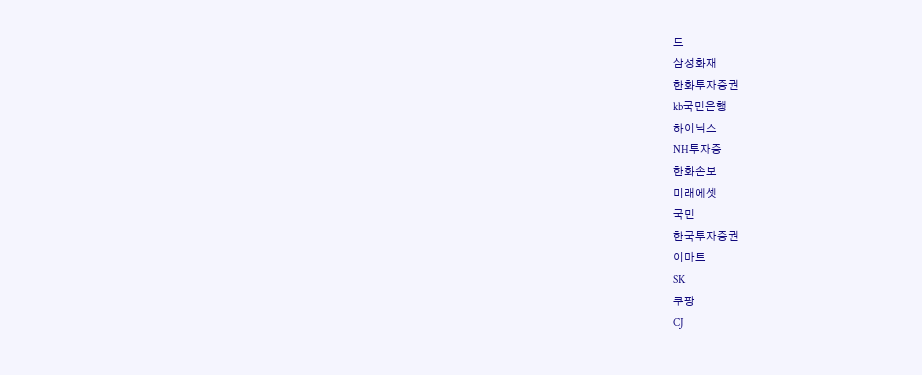드
삼성화재
한화투자증권
kb국민은행
하이닉스
NH투자증
한화손보
미래에셋
국민
한국투자증권
이마트
SK
쿠팡
CJ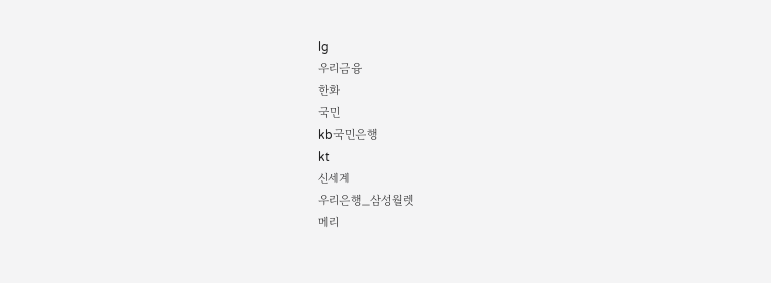lg
우리금융
한화
국민
kb국민은행
kt
신세계
우리은행_삼성월렛
메리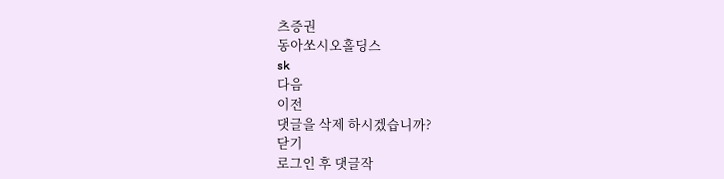츠증권
동아쏘시오홀딩스
sk
다음
이전
댓글을 삭제 하시겠습니까?
닫기
로그인 후 댓글작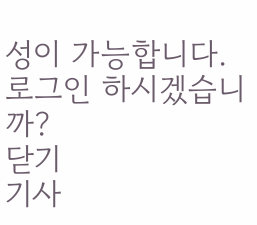성이 가능합니다.
로그인 하시겠습니까?
닫기
기사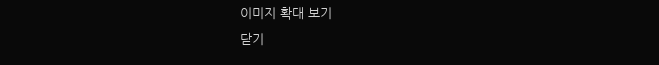이미지 확대 보기
닫기